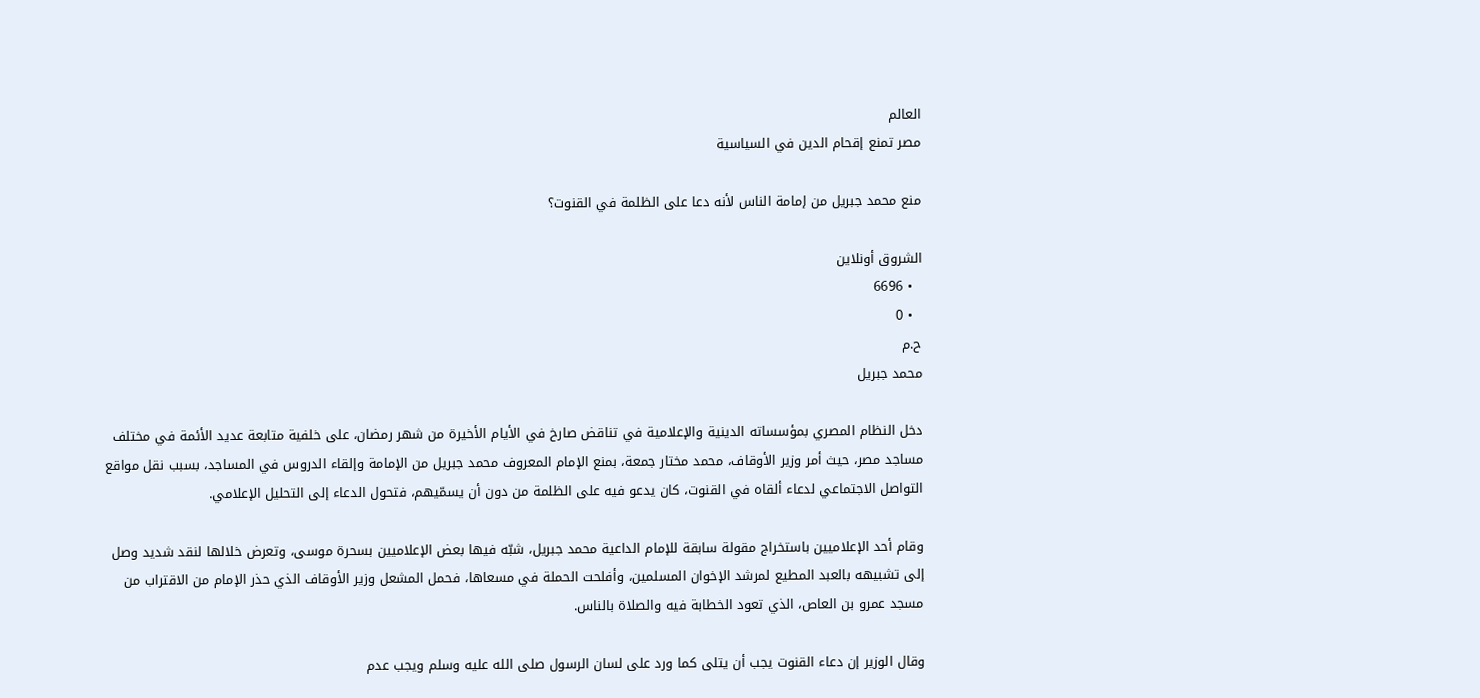العالم
مصر تمنع إقحام الدين في السياسية

منع محمد جبريل من إمامة الناس لأنه دعا على الظلمة في القنوت؟

الشروق أونلاين
  • 6696
  • 0
ح.م
محمد جبريل

دخل النظام المصري بمؤسساته الدينية والإعلامية في تناقض صارخ في الأيام الأخيرة من شهر رمضان، على خلفية متابعة عديد الأئمة في مختلف مساجد مصر، حيث أمر وزير الأوقاف، محمد مختار جمعة، بمنع الإمام المعروف محمد جبريل من الإمامة وإلقاء الدروس في المساجد، بسبب نقل مواقع التواصل الاجتماعي لدعاء ألقاه في القنوت، كان يدعو فيه على الظلمة من دون أن يسمّيهم، فتحول الدعاء إلى التحليل الإعلامي.

وقام أحد الإعلاميين باستخراج مقولة سابقة للإمام الداعية محمد جبريل، شبّه فيها بعض الإعلاميين بسحرة موسى، وتعرض خلالها لنقد شديد وصل إلى تشبيهه بالعبد المطيع لمرشد الإخوان المسلمين، وأفلحت الحملة في مسعاها، فحمل المشعل وزير الأوقاف الذي حذر الإمام من الاقتراب من مسجد عمرو بن العاص، الذي تعود الخطابة فيه والصلاة بالناس.

وقال الوزير إن دعاء القنوت يجب أن يتلى كما ورد على لسان الرسول صلى الله عليه وسلم ويجب عدم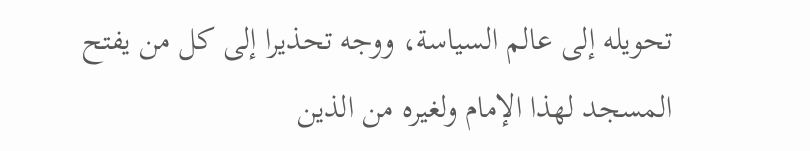تحويله إلى عالم السياسة، ووجه تحذيرا إلى كل من يفتح المسجد لهذا الإمام ولغيره من الذين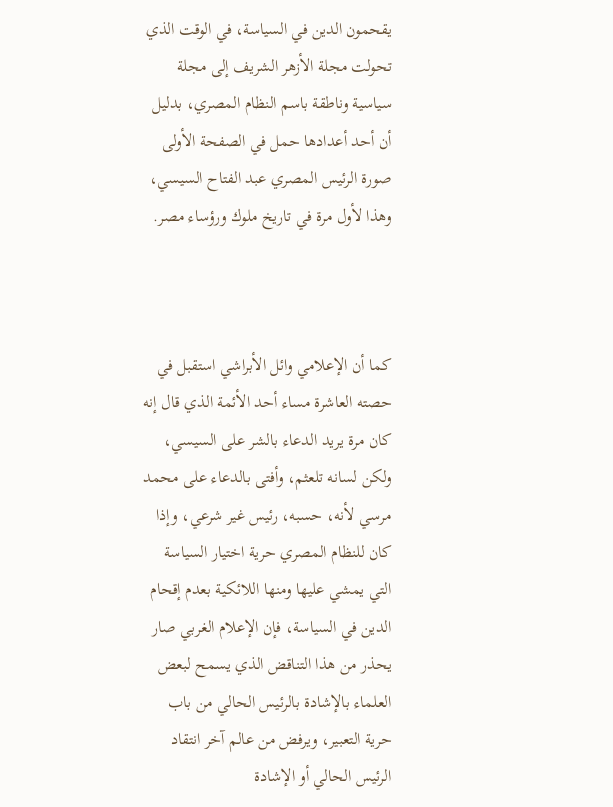يقحمون الدين في السياسة، في الوقت الذي تحولت مجلة الأزهر الشريف إلى مجلة سياسية وناطقة باسم النظام المصري، بدليل أن أحد أعدادها حمل في الصفحة الأولى صورة الرئيس المصري عبد الفتاح السيسي، وهذا لأول مرة في تاريخ ملوك ورؤساء مصر.



كما أن الإعلامي وائل الأبراشي استقبل في حصته العاشرة مساء أحد الأئمة الذي قال إنه كان مرة يريد الدعاء بالشر على السيسي، ولكن لسانه تلعثم، وأفتى بالدعاء على محمد مرسي لأنه، حسبه، رئيس غير شرعي، وإذا كان للنظام المصري حرية اختيار السياسة التي يمشي عليها ومنها اللائكية بعدم إقحام الدين في السياسة، فإن الإعلام الغربي صار يحذر من هذا التناقض الذي يسمح لبعض العلماء بالإشادة بالرئيس الحالي من باب حرية التعبير، ويرفض من عالم آخر انتقاد الرئيس الحالي أو الإشادة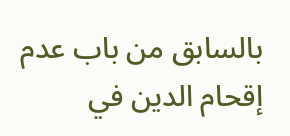بالسابق من باب عدم إقحام الدين في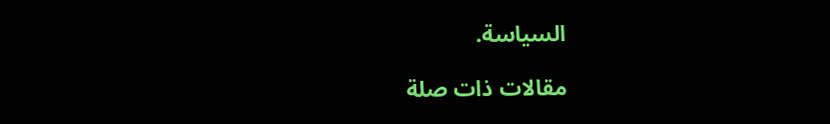السياسة.

مقالات ذات صلة